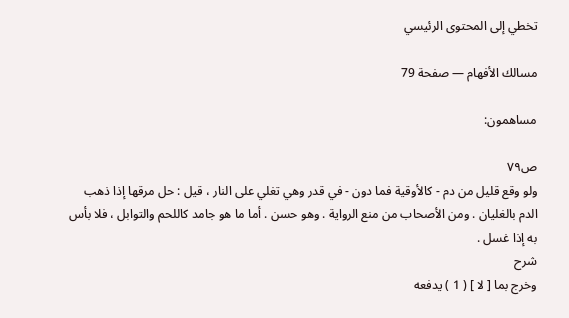تخطي إلى المحتوى الرئيسي

مسالك الأفهام — صفحة 79

مساهمون:

ص٧٩
ولو وقع قليل من دم - كالأوقية فما دون - في قدر وهي تغلي على النار ، قيل : حل مرقها إذا ذهب الدم بالغليان . ومن الأصحاب من منع الرواية . وهو حسن . أما ما هو جامد كاللحم والتوابل ، فلا بأس به إذا غسل .
شرح
وخرج بما [ لا ] ( 1 ) يدفعه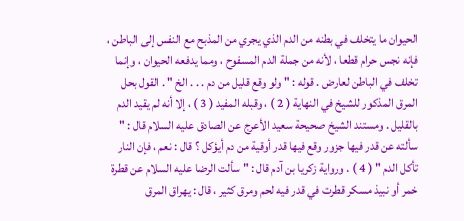الحيوان ما يتخلف في بطنه من الدم الذي يجري من المذبح مع النفس إلى الباطن ، فإنه نجس حرام قطعا ، لأنه من جملة الدم المسفوح ، ومما يدفعه الحيوان ، وإنما تخلف في الباطن لعارض . قوله : " ولو وقع قليل من دم . . . الخ " . القول بحل المرق المذكور للشيخ في النهاية ( 2 ) ، وقبله المفيد ( 3 ) ، إلا أنه لم يقيد الدم بالقليل . ومستند الشيخ صحيحة سعيد الأعرج عن الصادق عليه السلام قال : " سألته عن قدر فيها جزور وقع فيها قدر أوقية من دم أيؤكل ؟ قال : نعم ، فإن النار تأكل الدم " ( 4 ) . ورواية زكريا بن آدم قال : " سألت الرضا عليه السلام عن قطرة خمر أو نبيذ مسكر قطرت في قدر فيه لحم ومرق كثير ، قال : يهراق المرق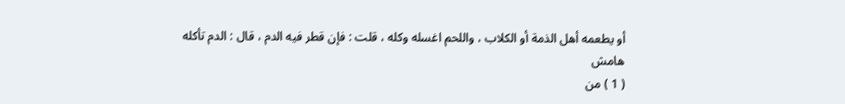أو يطعمه أهل الذمة أو الكلاب ، واللحم اغسله وكله ، قلت : فإن قطر فيه الدم ، قال : الدم تأكله
هامش
( 1 ) من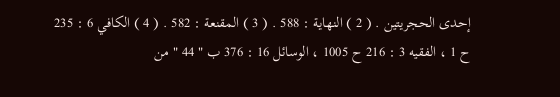إحدى الحجريتين . ( 2 ) النهاية : 588 . ( 3 ) المقنعة : 582 . ( 4 ) الكافي 6 : 235 ح 1 ، الفقيه 3 : 216 ح 1005 ، الوسائل 16 : 376 ب " 44 " من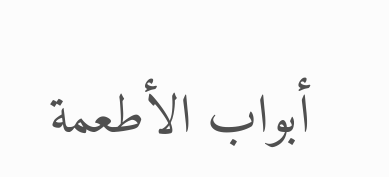أبواب الأطعمة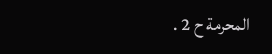المحرمة ح 2 .